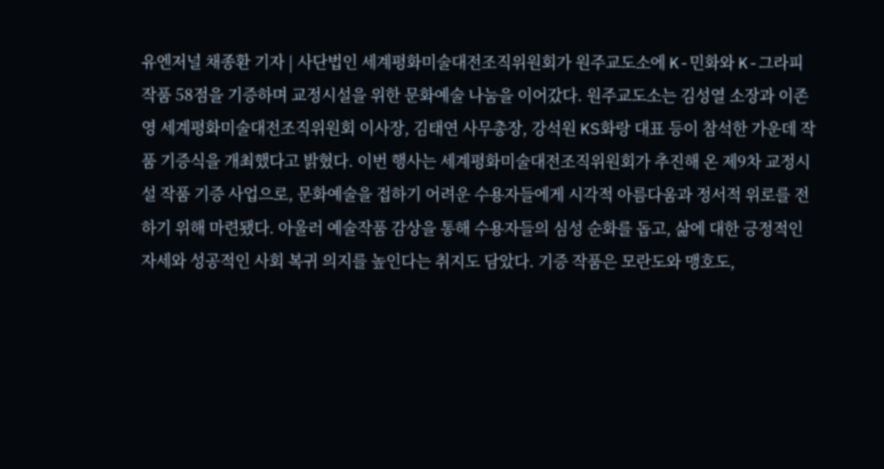유엔저널 채종환 기자 | 사단법인 세계평화미술대전조직위원회가 원주교도소에 K-민화와 K-그라피 작품 58점을 기증하며 교정시설을 위한 문화예술 나눔을 이어갔다. 원주교도소는 김성열 소장과 이존영 세계평화미술대전조직위원회 이사장, 김태연 사무총장, 강석원 KS화랑 대표 등이 참석한 가운데 작품 기증식을 개최했다고 밝혔다. 이번 행사는 세계평화미술대전조직위원회가 추진해 온 제9차 교정시설 작품 기증 사업으로, 문화예술을 접하기 어려운 수용자들에게 시각적 아름다움과 정서적 위로를 전하기 위해 마련됐다. 아울러 예술작품 감상을 통해 수용자들의 심성 순화를 돕고, 삶에 대한 긍정적인 자세와 성공적인 사회 복귀 의지를 높인다는 취지도 담았다. 기증 작품은 모란도와 맹호도,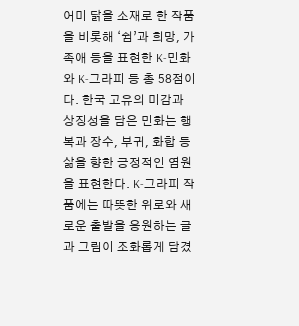어미 닭을 소재로 한 작품을 비롯해 ‘쉼’과 희망, 가족애 등을 표현한 K-민화와 K-그라피 등 총 58점이다. 한국 고유의 미감과 상징성을 담은 민화는 행복과 장수, 부귀, 화합 등 삶을 향한 긍정적인 염원을 표현한다. K-그라피 작품에는 따뜻한 위로와 새로운 출발을 응원하는 글과 그림이 조화롭게 담겼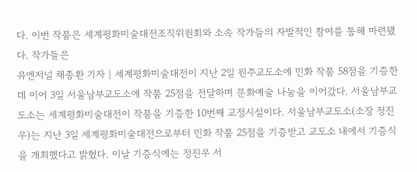다. 이번 작품은 세계평화미술대전조직위원회와 소속 작가들의 자발적인 참여를 통해 마련됐다. 작가들은
유엔저널 채종환 기자 | 세계평화미술대전이 지난 2일 원주교도소에 민화 작품 58점을 기증한 데 이어 3일 서울남부교도소에 작품 25점을 전달하며 문화예술 나눔을 이어갔다. 서울남부교도소는 세계평화미술대전이 작품을 기증한 10번째 교정시설이다. 서울남부교도소(소장 정진우)는 지난 3일 세계평화미술대전으로부터 민화 작품 25점을 기증받고 교도소 내에서 기증식을 개최했다고 밝혔다. 이날 기증식에는 정진우 서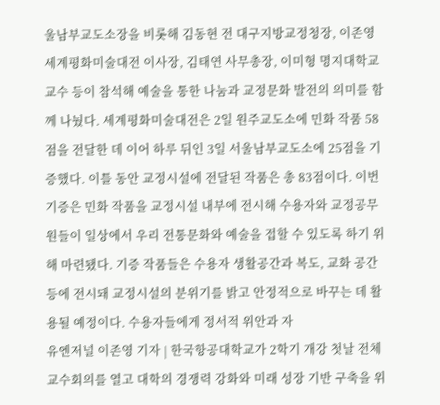울남부교도소장을 비롯해 김동현 전 대구지방교정청장, 이존영 세계평화미술대전 이사장, 김태연 사무총장, 이미형 명지대학교 교수 등이 참석해 예술을 통한 나눔과 교정문화 발전의 의미를 함께 나눴다. 세계평화미술대전은 2일 원주교도소에 민화 작품 58점을 전달한 데 이어 하루 뒤인 3일 서울남부교도소에 25점을 기증했다. 이틀 동안 교정시설에 전달된 작품은 총 83점이다. 이번 기증은 민화 작품을 교정시설 내부에 전시해 수용자와 교정공무원들이 일상에서 우리 전통문화와 예술을 접할 수 있도록 하기 위해 마련됐다. 기증 작품들은 수용자 생활공간과 복도, 교화 공간 등에 전시돼 교정시설의 분위기를 밝고 안정적으로 바꾸는 데 활용될 예정이다. 수용자들에게 정서적 위안과 자
유엔저널 이존영 기자 | 한국항공대학교가 2학기 개강 첫날 전체교수회의를 열고 대학의 경쟁력 강화와 미래 성장 기반 구축을 위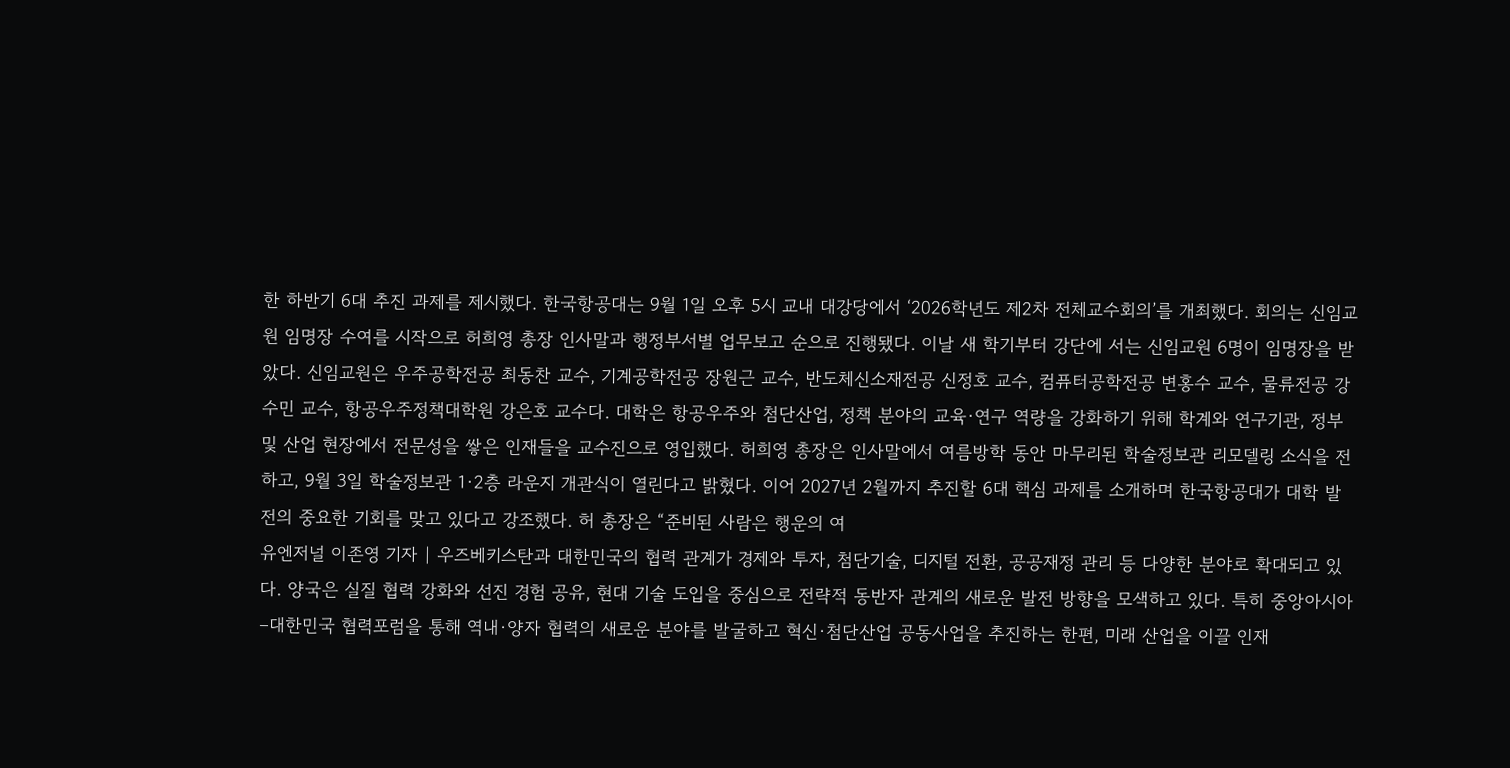한 하반기 6대 추진 과제를 제시했다. 한국항공대는 9월 1일 오후 5시 교내 대강당에서 ‘2026학년도 제2차 전체교수회의’를 개최했다. 회의는 신임교원 임명장 수여를 시작으로 허희영 총장 인사말과 행정부서별 업무보고 순으로 진행됐다. 이날 새 학기부터 강단에 서는 신임교원 6명이 임명장을 받았다. 신임교원은 우주공학전공 최동찬 교수, 기계공학전공 장원근 교수, 반도체신소재전공 신정호 교수, 컴퓨터공학전공 변홍수 교수, 물류전공 강수민 교수, 항공우주정책대학원 강은호 교수다. 대학은 항공우주와 첨단산업, 정책 분야의 교육·연구 역량을 강화하기 위해 학계와 연구기관, 정부 및 산업 현장에서 전문성을 쌓은 인재들을 교수진으로 영입했다. 허희영 총장은 인사말에서 여름방학 동안 마무리된 학술정보관 리모델링 소식을 전하고, 9월 3일 학술정보관 1·2층 라운지 개관식이 열린다고 밝혔다. 이어 2027년 2월까지 추진할 6대 핵심 과제를 소개하며 한국항공대가 대학 발전의 중요한 기회를 맞고 있다고 강조했다. 허 총장은 “준비된 사람은 행운의 여
유엔저널 이존영 기자 | 우즈베키스탄과 대한민국의 협력 관계가 경제와 투자, 첨단기술, 디지털 전환, 공공재정 관리 등 다양한 분야로 확대되고 있다. 양국은 실질 협력 강화와 선진 경험 공유, 현대 기술 도입을 중심으로 전략적 동반자 관계의 새로운 발전 방향을 모색하고 있다. 특히 중앙아시아–대한민국 협력포럼을 통해 역내·양자 협력의 새로운 분야를 발굴하고 혁신·첨단산업 공동사업을 추진하는 한편, 미래 산업을 이끌 인재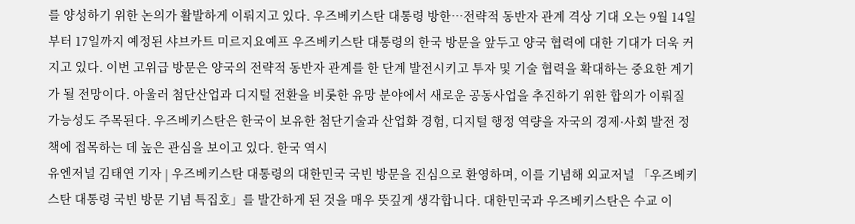를 양성하기 위한 논의가 활발하게 이뤄지고 있다. 우즈베키스탄 대통령 방한…전략적 동반자 관계 격상 기대 오는 9월 14일부터 17일까지 예정된 샤브카트 미르지요예프 우즈베키스탄 대통령의 한국 방문을 앞두고 양국 협력에 대한 기대가 더욱 커지고 있다. 이번 고위급 방문은 양국의 전략적 동반자 관계를 한 단계 발전시키고 투자 및 기술 협력을 확대하는 중요한 계기가 될 전망이다. 아울러 첨단산업과 디지털 전환을 비롯한 유망 분야에서 새로운 공동사업을 추진하기 위한 합의가 이뤄질 가능성도 주목된다. 우즈베키스탄은 한국이 보유한 첨단기술과 산업화 경험, 디지털 행정 역량을 자국의 경제·사회 발전 정책에 접목하는 데 높은 관심을 보이고 있다. 한국 역시
유엔저널 김태연 기자 | 우즈베키스탄 대통령의 대한민국 국빈 방문을 진심으로 환영하며, 이를 기념해 외교저널 「우즈베키스탄 대통령 국빈 방문 기념 특집호」를 발간하게 된 것을 매우 뜻깊게 생각합니다. 대한민국과 우즈베키스탄은 수교 이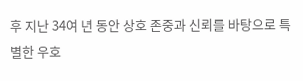후 지난 34여 년 동안 상호 존중과 신뢰를 바탕으로 특별한 우호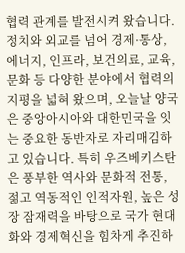협력 관계를 발전시켜 왔습니다. 정치와 외교를 넘어 경제·통상, 에너지, 인프라, 보건의료, 교육, 문화 등 다양한 분야에서 협력의 지평을 넓혀 왔으며, 오늘날 양국은 중앙아시아와 대한민국을 잇는 중요한 동반자로 자리매김하고 있습니다. 특히 우즈베키스탄은 풍부한 역사와 문화적 전통, 젊고 역동적인 인적자원, 높은 성장 잠재력을 바탕으로 국가 현대화와 경제혁신을 힘차게 추진하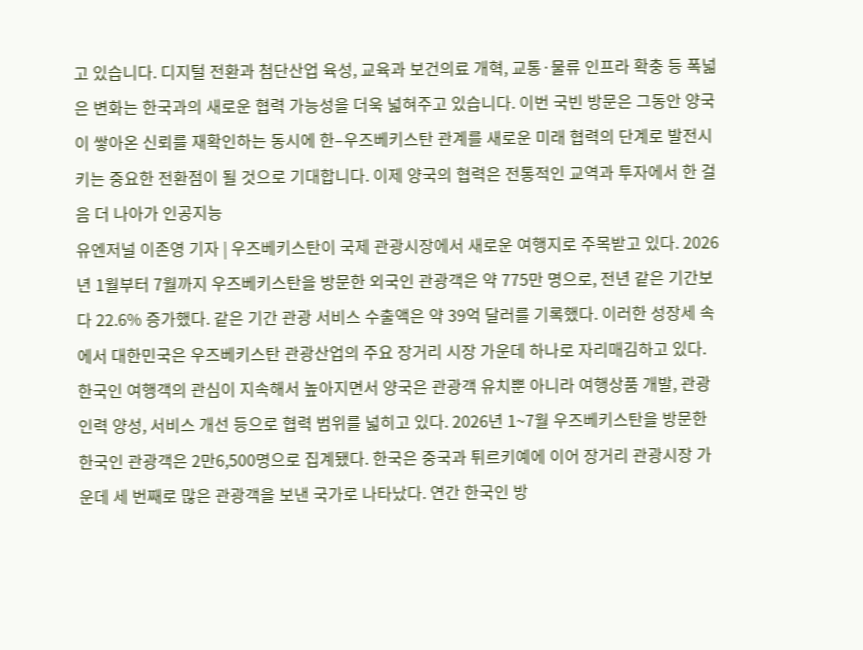고 있습니다. 디지털 전환과 첨단산업 육성, 교육과 보건의료 개혁, 교통·물류 인프라 확충 등 폭넓은 변화는 한국과의 새로운 협력 가능성을 더욱 넓혀주고 있습니다. 이번 국빈 방문은 그동안 양국이 쌓아온 신뢰를 재확인하는 동시에 한–우즈베키스탄 관계를 새로운 미래 협력의 단계로 발전시키는 중요한 전환점이 될 것으로 기대합니다. 이제 양국의 협력은 전통적인 교역과 투자에서 한 걸음 더 나아가 인공지능
유엔저널 이존영 기자 | 우즈베키스탄이 국제 관광시장에서 새로운 여행지로 주목받고 있다. 2026년 1월부터 7월까지 우즈베키스탄을 방문한 외국인 관광객은 약 775만 명으로, 전년 같은 기간보다 22.6% 증가했다. 같은 기간 관광 서비스 수출액은 약 39억 달러를 기록했다. 이러한 성장세 속에서 대한민국은 우즈베키스탄 관광산업의 주요 장거리 시장 가운데 하나로 자리매김하고 있다. 한국인 여행객의 관심이 지속해서 높아지면서 양국은 관광객 유치뿐 아니라 여행상품 개발, 관광인력 양성, 서비스 개선 등으로 협력 범위를 넓히고 있다. 2026년 1~7월 우즈베키스탄을 방문한 한국인 관광객은 2만6,500명으로 집계됐다. 한국은 중국과 튀르키예에 이어 장거리 관광시장 가운데 세 번째로 많은 관광객을 보낸 국가로 나타났다. 연간 한국인 방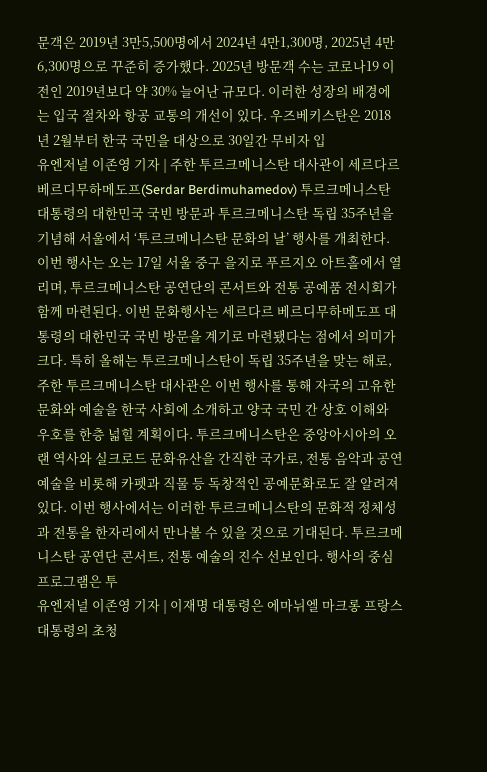문객은 2019년 3만5,500명에서 2024년 4만1,300명, 2025년 4만6,300명으로 꾸준히 증가했다. 2025년 방문객 수는 코로나19 이전인 2019년보다 약 30% 늘어난 규모다. 이러한 성장의 배경에는 입국 절차와 항공 교통의 개선이 있다. 우즈베키스탄은 2018년 2월부터 한국 국민을 대상으로 30일간 무비자 입
유엔저널 이존영 기자 | 주한 투르크메니스탄 대사관이 세르다르 베르디무하메도프(Serdar Berdimuhamedov) 투르크메니스탄 대통령의 대한민국 국빈 방문과 투르크메니스탄 독립 35주년을 기념해 서울에서 ‘투르크메니스탄 문화의 날’ 행사를 개최한다. 이번 행사는 오는 17일 서울 중구 을지로 푸르지오 아트홀에서 열리며, 투르크메니스탄 공연단의 콘서트와 전통 공예품 전시회가 함께 마련된다. 이번 문화행사는 세르다르 베르디무하메도프 대통령의 대한민국 국빈 방문을 계기로 마련됐다는 점에서 의미가 크다. 특히 올해는 투르크메니스탄이 독립 35주년을 맞는 해로, 주한 투르크메니스탄 대사관은 이번 행사를 통해 자국의 고유한 문화와 예술을 한국 사회에 소개하고 양국 국민 간 상호 이해와 우호를 한층 넓힐 계획이다. 투르크메니스탄은 중앙아시아의 오랜 역사와 실크로드 문화유산을 간직한 국가로, 전통 음악과 공연예술을 비롯해 카펫과 직물 등 독창적인 공예문화로도 잘 알려져 있다. 이번 행사에서는 이러한 투르크메니스탄의 문화적 정체성과 전통을 한자리에서 만나볼 수 있을 것으로 기대된다. 투르크메니스탄 공연단 콘서트, 전통 예술의 진수 선보인다. 행사의 중심 프로그램은 투
유엔저널 이존영 기자 | 이재명 대통령은 에마뉘엘 마크롱 프랑스 대통령의 초청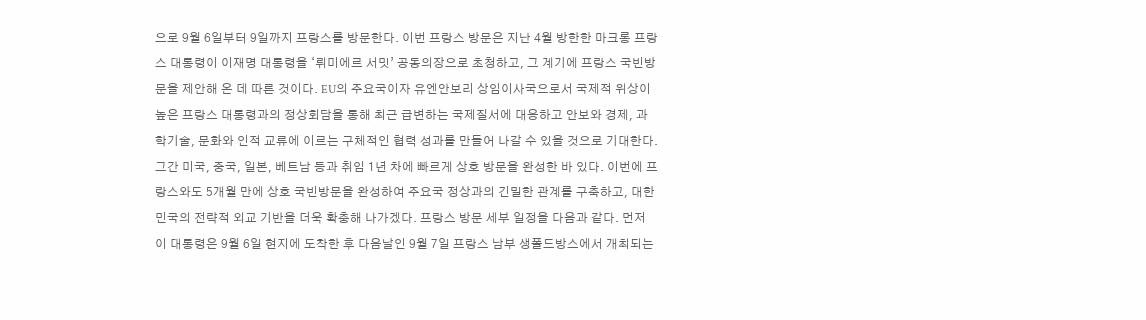으로 9월 6일부터 9일까지 프랑스를 방문한다. 이번 프랑스 방문은 지난 4월 방한한 마크롱 프랑스 대통령이 이재명 대통령을 ‘뤼미에르 서밋’ 공동의장으로 초청하고, 그 계기에 프랑스 국빈방문을 제안해 온 데 따른 것이다. EU의 주요국이자 유엔안보리 상임이사국으로서 국제적 위상이 높은 프랑스 대통령과의 정상회담을 통해 최근 급변하는 국제질서에 대응하고 안보와 경제, 과학기술, 문화와 인적 교류에 이르는 구체적인 협력 성과를 만들어 나갈 수 있을 것으로 기대한다. 그간 미국, 중국, 일본, 베트남 등과 취임 1년 차에 빠르게 상호 방문을 완성한 바 있다. 이번에 프랑스와도 5개월 만에 상호 국빈방문을 완성하여 주요국 정상과의 긴밀한 관계를 구축하고, 대한민국의 전략적 외교 기반을 더욱 확충해 나가겠다. 프랑스 방문 세부 일정을 다음과 같다. 먼저 이 대통령은 9월 6일 현지에 도착한 후 다음날인 9월 7일 프랑스 남부 생폴드방스에서 개최되는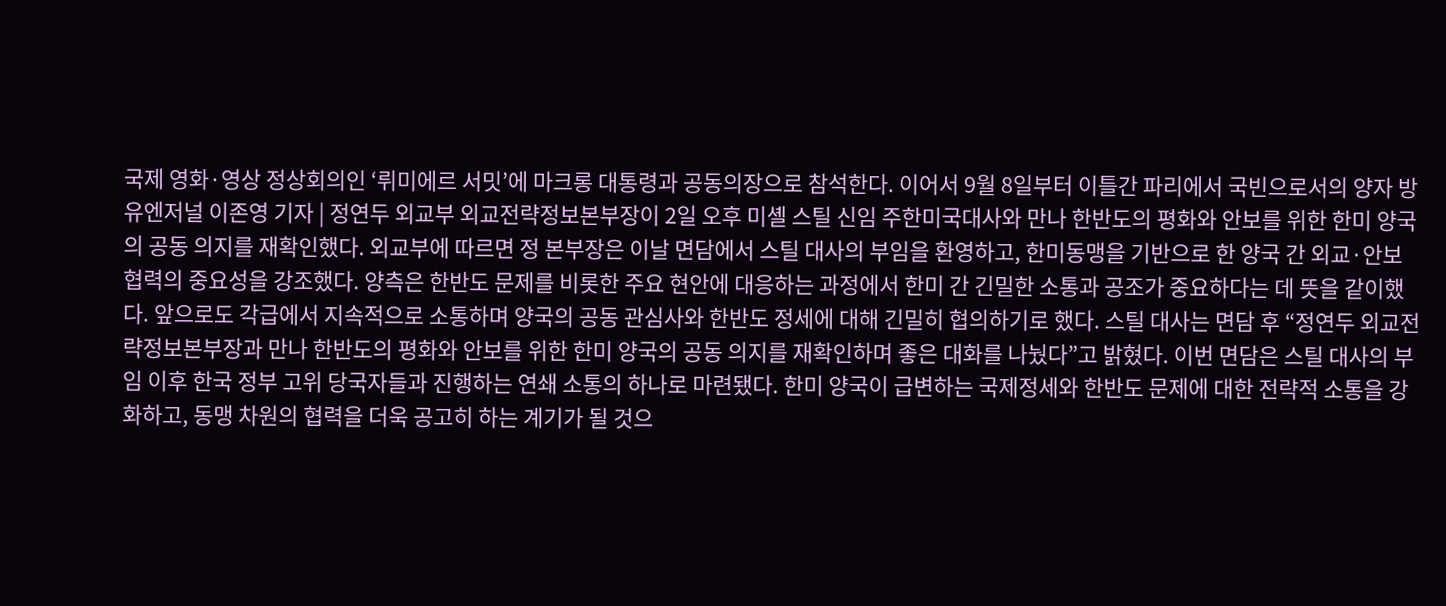국제 영화·영상 정상회의인 ‘뤼미에르 서밋’에 마크롱 대통령과 공동의장으로 참석한다. 이어서 9월 8일부터 이틀간 파리에서 국빈으로서의 양자 방
유엔저널 이존영 기자 | 정연두 외교부 외교전략정보본부장이 2일 오후 미셸 스틸 신임 주한미국대사와 만나 한반도의 평화와 안보를 위한 한미 양국의 공동 의지를 재확인했다. 외교부에 따르면 정 본부장은 이날 면담에서 스틸 대사의 부임을 환영하고, 한미동맹을 기반으로 한 양국 간 외교·안보 협력의 중요성을 강조했다. 양측은 한반도 문제를 비롯한 주요 현안에 대응하는 과정에서 한미 간 긴밀한 소통과 공조가 중요하다는 데 뜻을 같이했다. 앞으로도 각급에서 지속적으로 소통하며 양국의 공동 관심사와 한반도 정세에 대해 긴밀히 협의하기로 했다. 스틸 대사는 면담 후 “정연두 외교전략정보본부장과 만나 한반도의 평화와 안보를 위한 한미 양국의 공동 의지를 재확인하며 좋은 대화를 나눴다”고 밝혔다. 이번 면담은 스틸 대사의 부임 이후 한국 정부 고위 당국자들과 진행하는 연쇄 소통의 하나로 마련됐다. 한미 양국이 급변하는 국제정세와 한반도 문제에 대한 전략적 소통을 강화하고, 동맹 차원의 협력을 더욱 공고히 하는 계기가 될 것으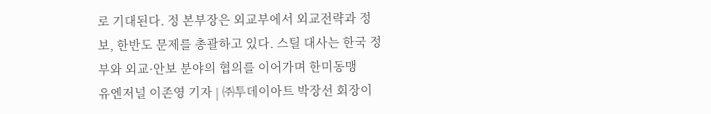로 기대된다. 정 본부장은 외교부에서 외교전략과 정보, 한반도 문제를 총괄하고 있다. 스틸 대사는 한국 정부와 외교·안보 분야의 협의를 이어가며 한미동맹
유엔저널 이존영 기자 | ㈜투데이아트 박장선 회장이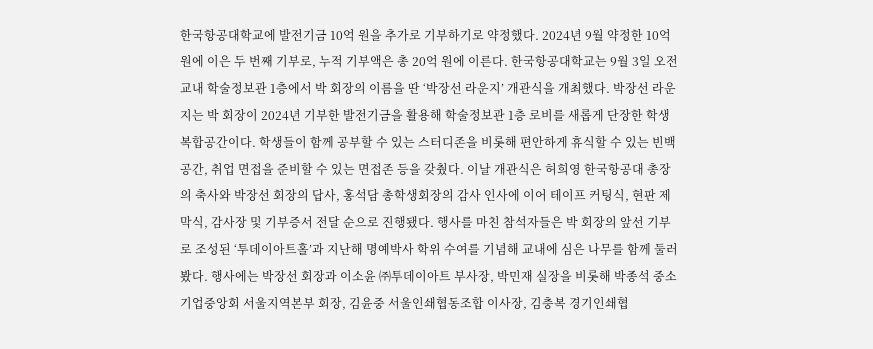한국항공대학교에 발전기금 10억 원을 추가로 기부하기로 약정했다. 2024년 9월 약정한 10억 원에 이은 두 번째 기부로, 누적 기부액은 총 20억 원에 이른다. 한국항공대학교는 9월 3일 오전 교내 학술정보관 1층에서 박 회장의 이름을 딴 ‘박장선 라운지’ 개관식을 개최했다. 박장선 라운지는 박 회장이 2024년 기부한 발전기금을 활용해 학술정보관 1층 로비를 새롭게 단장한 학생 복합공간이다. 학생들이 함께 공부할 수 있는 스터디존을 비롯해 편안하게 휴식할 수 있는 빈백 공간, 취업 면접을 준비할 수 있는 면접존 등을 갖췄다. 이날 개관식은 허희영 한국항공대 총장의 축사와 박장선 회장의 답사, 홍석담 총학생회장의 감사 인사에 이어 테이프 커팅식, 현판 제막식, 감사장 및 기부증서 전달 순으로 진행됐다. 행사를 마친 참석자들은 박 회장의 앞선 기부로 조성된 ‘투데이아트홀’과 지난해 명예박사 학위 수여를 기념해 교내에 심은 나무를 함께 둘러봤다. 행사에는 박장선 회장과 이소윤 ㈜투데이아트 부사장, 박민재 실장을 비롯해 박종석 중소기업중앙회 서울지역본부 회장, 김윤중 서울인쇄협동조합 이사장, 김충복 경기인쇄협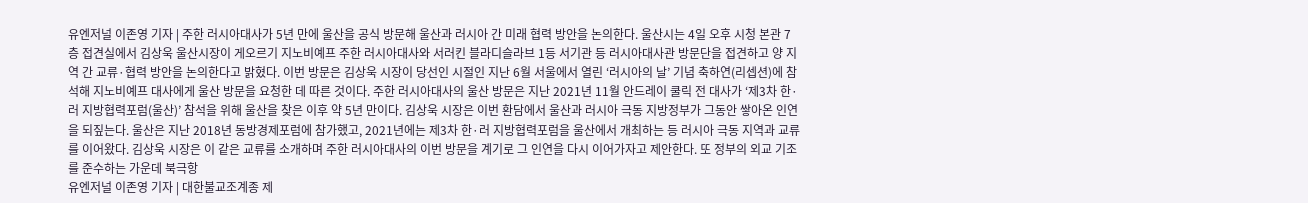유엔저널 이존영 기자 | 주한 러시아대사가 5년 만에 울산을 공식 방문해 울산과 러시아 간 미래 협력 방안을 논의한다. 울산시는 4일 오후 시청 본관 7층 접견실에서 김상욱 울산시장이 게오르기 지노비예프 주한 러시아대사와 서러킨 블라디슬라브 1등 서기관 등 러시아대사관 방문단을 접견하고 양 지역 간 교류·협력 방안을 논의한다고 밝혔다. 이번 방문은 김상욱 시장이 당선인 시절인 지난 6월 서울에서 열린 ‘러시아의 날’ 기념 축하연(리셉션)에 참석해 지노비예프 대사에게 울산 방문을 요청한 데 따른 것이다. 주한 러시아대사의 울산 방문은 지난 2021년 11월 안드레이 쿨릭 전 대사가 ‘제3차 한·러 지방협력포럼(울산)’ 참석을 위해 울산을 찾은 이후 약 5년 만이다. 김상욱 시장은 이번 환담에서 울산과 러시아 극동 지방정부가 그동안 쌓아온 인연을 되짚는다. 울산은 지난 2018년 동방경제포럼에 참가했고, 2021년에는 제3차 한·러 지방협력포럼을 울산에서 개최하는 등 러시아 극동 지역과 교류를 이어왔다. 김상욱 시장은 이 같은 교류를 소개하며 주한 러시아대사의 이번 방문을 계기로 그 인연을 다시 이어가자고 제안한다. 또 정부의 외교 기조를 준수하는 가운데 북극항
유엔저널 이존영 기자 | 대한불교조계종 제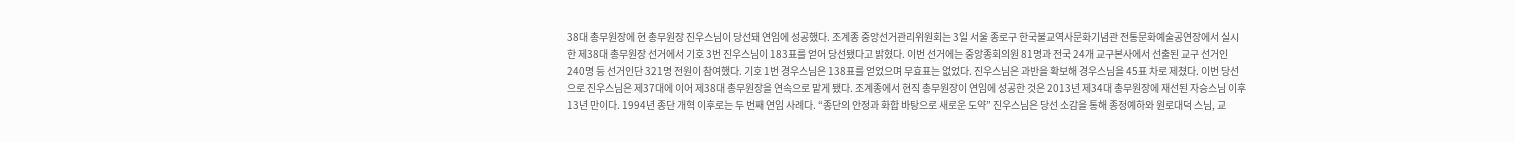38대 총무원장에 현 총무원장 진우스님이 당선돼 연임에 성공했다. 조계종 중앙선거관리위원회는 3일 서울 종로구 한국불교역사문화기념관 전통문화예술공연장에서 실시한 제38대 총무원장 선거에서 기호 3번 진우스님이 183표를 얻어 당선됐다고 밝혔다. 이번 선거에는 중앙종회의원 81명과 전국 24개 교구본사에서 선출된 교구 선거인 240명 등 선거인단 321명 전원이 참여했다. 기호 1번 경우스님은 138표를 얻었으며 무효표는 없었다. 진우스님은 과반을 확보해 경우스님을 45표 차로 제쳤다. 이번 당선으로 진우스님은 제37대에 이어 제38대 총무원장을 연속으로 맡게 됐다. 조계종에서 현직 총무원장이 연임에 성공한 것은 2013년 제34대 총무원장에 재선된 자승스님 이후 13년 만이다. 1994년 종단 개혁 이후로는 두 번째 연임 사례다. “종단의 안정과 화합 바탕으로 새로운 도약” 진우스님은 당선 소감을 통해 종정예하와 원로대덕 스님, 교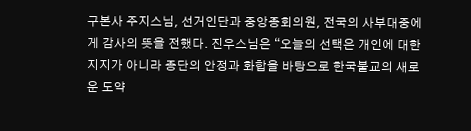구본사 주지스님, 선거인단과 중앙종회의원, 전국의 사부대중에게 감사의 뜻을 전했다. 진우스님은 “오늘의 선택은 개인에 대한 지지가 아니라 종단의 안정과 화합을 바탕으로 한국불교의 새로운 도약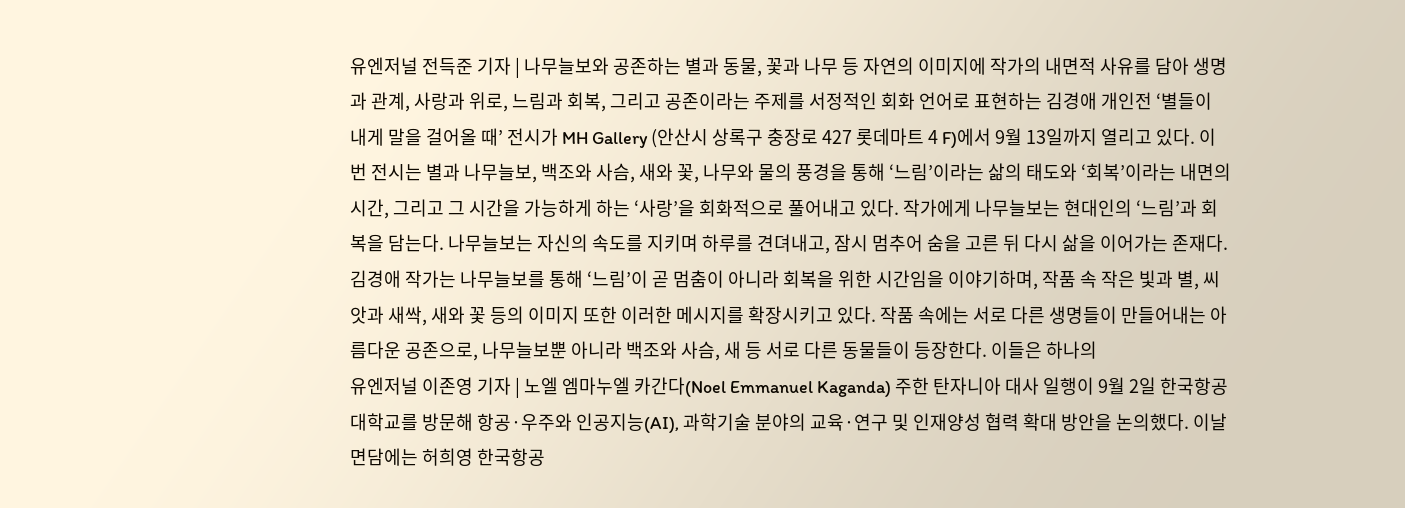유엔저널 전득준 기자 | 나무늘보와 공존하는 별과 동물, 꽃과 나무 등 자연의 이미지에 작가의 내면적 사유를 담아 생명과 관계, 사랑과 위로, 느림과 회복, 그리고 공존이라는 주제를 서정적인 회화 언어로 표현하는 김경애 개인전 ‘별들이 내게 말을 걸어올 때’ 전시가 MH Gallery (안산시 상록구 충장로 427 롯데마트 4 F)에서 9월 13일까지 열리고 있다. 이번 전시는 별과 나무늘보, 백조와 사슴, 새와 꽃, 나무와 물의 풍경을 통해 ‘느림’이라는 삶의 태도와 ‘회복’이라는 내면의 시간, 그리고 그 시간을 가능하게 하는 ‘사랑’을 회화적으로 풀어내고 있다. 작가에게 나무늘보는 현대인의 ‘느림’과 회복을 담는다. 나무늘보는 자신의 속도를 지키며 하루를 견뎌내고, 잠시 멈추어 숨을 고른 뒤 다시 삶을 이어가는 존재다. 김경애 작가는 나무늘보를 통해 ‘느림’이 곧 멈춤이 아니라 회복을 위한 시간임을 이야기하며, 작품 속 작은 빛과 별, 씨앗과 새싹, 새와 꽃 등의 이미지 또한 이러한 메시지를 확장시키고 있다. 작품 속에는 서로 다른 생명들이 만들어내는 아름다운 공존으로, 나무늘보뿐 아니라 백조와 사슴, 새 등 서로 다른 동물들이 등장한다. 이들은 하나의
유엔저널 이존영 기자 | 노엘 엠마누엘 카간다(Noel Emmanuel Kaganda) 주한 탄자니아 대사 일행이 9월 2일 한국항공대학교를 방문해 항공·우주와 인공지능(AI), 과학기술 분야의 교육·연구 및 인재양성 협력 확대 방안을 논의했다. 이날 면담에는 허희영 한국항공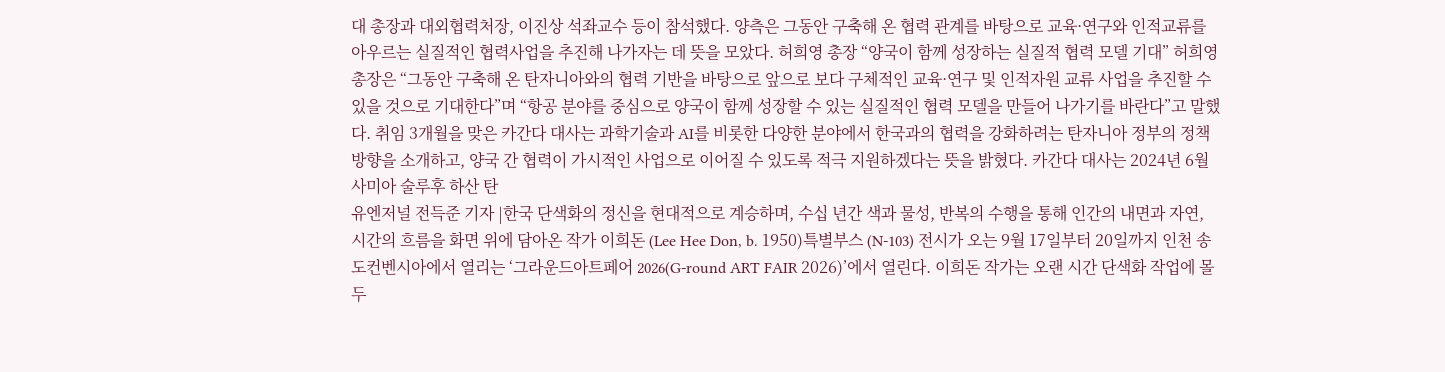대 총장과 대외협력처장, 이진상 석좌교수 등이 참석했다. 양측은 그동안 구축해 온 협력 관계를 바탕으로 교육·연구와 인적교류를 아우르는 실질적인 협력사업을 추진해 나가자는 데 뜻을 모았다. 허희영 총장 “양국이 함께 성장하는 실질적 협력 모델 기대” 허희영 총장은 “그동안 구축해 온 탄자니아와의 협력 기반을 바탕으로 앞으로 보다 구체적인 교육·연구 및 인적자원 교류 사업을 추진할 수 있을 것으로 기대한다”며 “항공 분야를 중심으로 양국이 함께 성장할 수 있는 실질적인 협력 모델을 만들어 나가기를 바란다”고 말했다. 취임 3개월을 맞은 카간다 대사는 과학기술과 AI를 비롯한 다양한 분야에서 한국과의 협력을 강화하려는 탄자니아 정부의 정책 방향을 소개하고, 양국 간 협력이 가시적인 사업으로 이어질 수 있도록 적극 지원하겠다는 뜻을 밝혔다. 카간다 대사는 2024년 6월 사미아 술루후 하산 탄
유엔저널 전득준 기자 |한국 단색화의 정신을 현대적으로 계승하며, 수십 년간 색과 물성, 반복의 수행을 통해 인간의 내면과 자연, 시간의 흐름을 화면 위에 담아온 작가 이희돈 (Lee Hee Don, b. 1950)특별부스 (N-103) 전시가 오는 9월 17일부터 20일까지 인천 송도컨벤시아에서 열리는 ‘그라운드아트페어 2026(G-round ART FAIR 2026)’에서 열린다. 이희돈 작가는 오랜 시간 단색화 작업에 몰두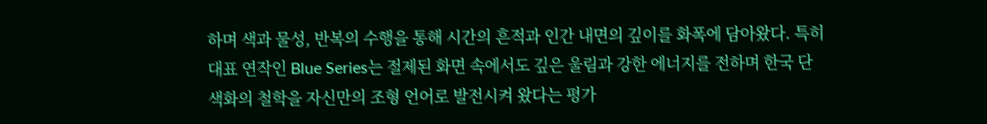하며 색과 물성, 반복의 수행을 통해 시간의 흔적과 인간 내면의 깊이를 화폭에 담아왔다. 특히 대표 연작인 Blue Series는 절제된 화면 속에서도 깊은 울림과 강한 에너지를 전하며 한국 단색화의 철학을 자신만의 조형 언어로 발전시켜 왔다는 평가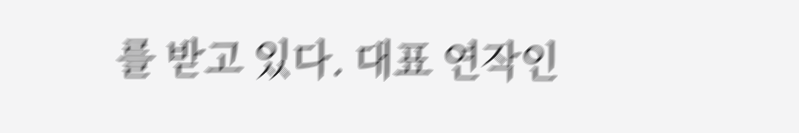를 받고 있다. 대표 연작인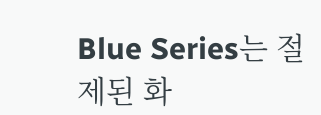Blue Series는 절제된 화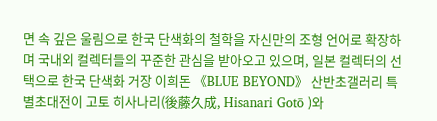면 속 깊은 울림으로 한국 단색화의 철학을 자신만의 조형 언어로 확장하며 국내외 컬렉터들의 꾸준한 관심을 받아오고 있으며, 일본 컬렉터의 선택으로 한국 단색화 거장 이희돈 《BLUE BEYOND》 산반초갤러리 특별초대전이 고토 히사나리(後藤久成, Hisanari Gotō )와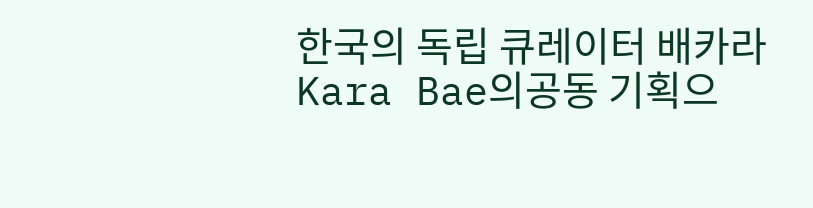한국의 독립 큐레이터 배카라 Kara Bae의공동 기획으